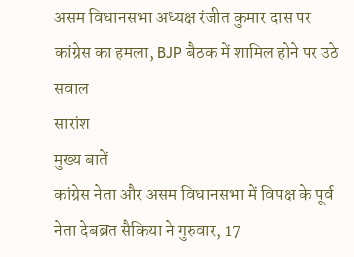असम विधानसभा अध्यक्ष रंजीत कुमार दास पर कांग्रेस का हमला, BJP बैठक में शामिल होने पर उठे सवाल
सारांश
मुख्य बातें
कांग्रेस नेता और असम विधानसभा में विपक्ष के पूर्व नेता देबब्रत सैकिया ने गुरुवार, 17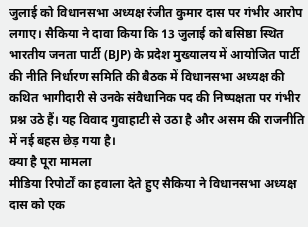जुलाई को विधानसभा अध्यक्ष रंजीत कुमार दास पर गंभीर आरोप लगाए। सैकिया ने दावा किया कि 13 जुलाई को बसिष्ठा स्थित भारतीय जनता पार्टी (BJP) के प्रदेश मुख्यालय में आयोजित पार्टी की नीति निर्धारण समिति की बैठक में विधानसभा अध्यक्ष की कथित भागीदारी से उनके संवैधानिक पद की निष्पक्षता पर गंभीर प्रश्न उठे हैं। यह विवाद गुवाहाटी से उठा है और असम की राजनीति में नई बहस छेड़ गया है।
क्या है पूरा मामला
मीडिया रिपोर्टों का हवाला देते हुए सैकिया ने विधानसभा अध्यक्ष दास को एक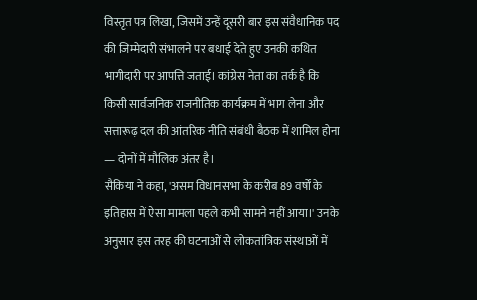विस्तृत पत्र लिखा, जिसमें उन्हें दूसरी बार इस संवैधानिक पद की जिम्मेदारी संभालने पर बधाई देते हुए उनकी कथित भागीदारी पर आपत्ति जताई। कांग्रेस नेता का तर्क है कि किसी सार्वजनिक राजनीतिक कार्यक्रम में भाग लेना और सत्तारूढ़ दल की आंतरिक नीति संबंधी बैठक में शामिल होना — दोनों में मौलिक अंतर है।
सैकिया ने कहा, 'असम विधानसभा के करीब 89 वर्षों के इतिहास में ऐसा मामला पहले कभी सामने नहीं आया।' उनके अनुसार इस तरह की घटनाओं से लोकतांत्रिक संस्थाओं में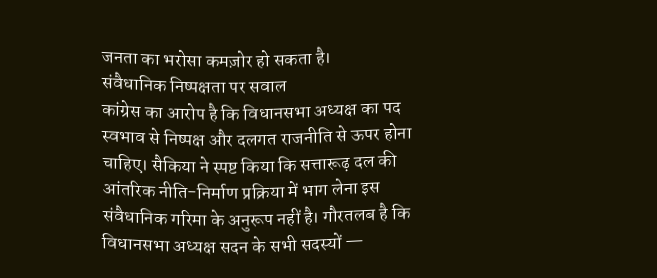जनता का भरोसा कमज़ोर हो सकता है।
संवैधानिक निष्पक्षता पर सवाल
कांग्रेस का आरोप है कि विधानसभा अध्यक्ष का पद स्वभाव से निष्पक्ष और दलगत राजनीति से ऊपर होना चाहिए। सैकिया ने स्पष्ट किया कि सत्तारूढ़ दल की आंतरिक नीति-निर्माण प्रक्रिया में भाग लेना इस संवैधानिक गरिमा के अनुरूप नहीं है। गौरतलब है कि विधानसभा अध्यक्ष सदन के सभी सदस्यों —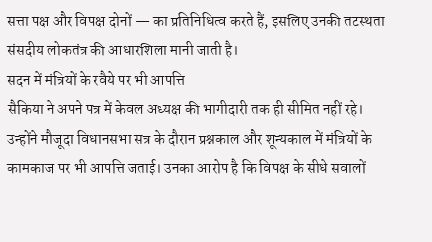सत्ता पक्ष और विपक्ष दोनों — का प्रतिनिधित्व करते हैं, इसलिए उनकी तटस्थता संसदीय लोकतंत्र की आधारशिला मानी जाती है।
सदन में मंत्रियों के रवैये पर भी आपत्ति
सैकिया ने अपने पत्र में केवल अध्यक्ष की भागीदारी तक ही सीमित नहीं रहे। उन्होंने मौजूदा विधानसभा सत्र के दौरान प्रश्नकाल और शून्यकाल में मंत्रियों के कामकाज पर भी आपत्ति जताई। उनका आरोप है कि विपक्ष के सीधे सवालों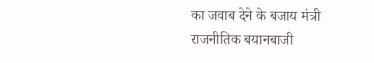का जवाब देने के बजाय मंत्री राजनीतिक बयानबाजी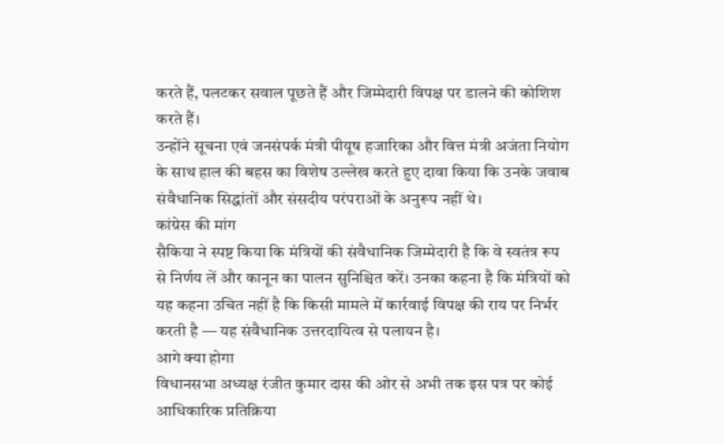करते हैं, पलटकर सवाल पूछते हैं और जिम्मेदारी विपक्ष पर डालने की कोशिश करते हैं।
उन्होंने सूचना एवं जनसंपर्क मंत्री पीयूष हजारिका और वित्त मंत्री अजंता नियोग के साथ हाल की बहस का विशेष उल्लेख करते हुए दावा किया कि उनके जवाब संवैधानिक सिद्धांतों और संसदीय परंपराओं के अनुरूप नहीं थे।
कांग्रेस की मांग
सैकिया ने स्पष्ट किया कि मंत्रियों की संवैधानिक जिम्मेदारी है कि वे स्वतंत्र रूप से निर्णय लें और कानून का पालन सुनिश्चित करें। उनका कहना है कि मंत्रियों को यह कहना उचित नहीं है कि किसी मामले में कार्रवाई विपक्ष की राय पर निर्भर करती है — यह संवैधानिक उत्तरदायित्व से पलायन है।
आगे क्या होगा
विधानसभा अध्यक्ष रंजीत कुमार दास की ओर से अभी तक इस पत्र पर कोई आधिकारिक प्रतिक्रिया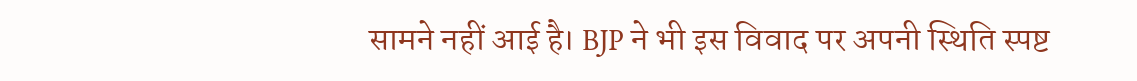सामने नहीं आई है। BJP ने भी इस विवाद पर अपनी स्थिति स्पष्ट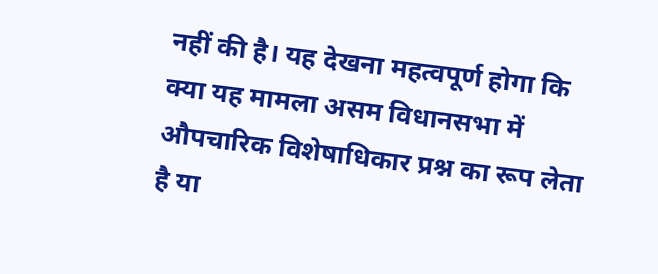नहीं की है। यह देखना महत्वपूर्ण होगा कि क्या यह मामला असम विधानसभा में औपचारिक विशेषाधिकार प्रश्न का रूप लेता है या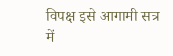विपक्ष इसे आगामी सत्र में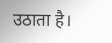उठाता है।